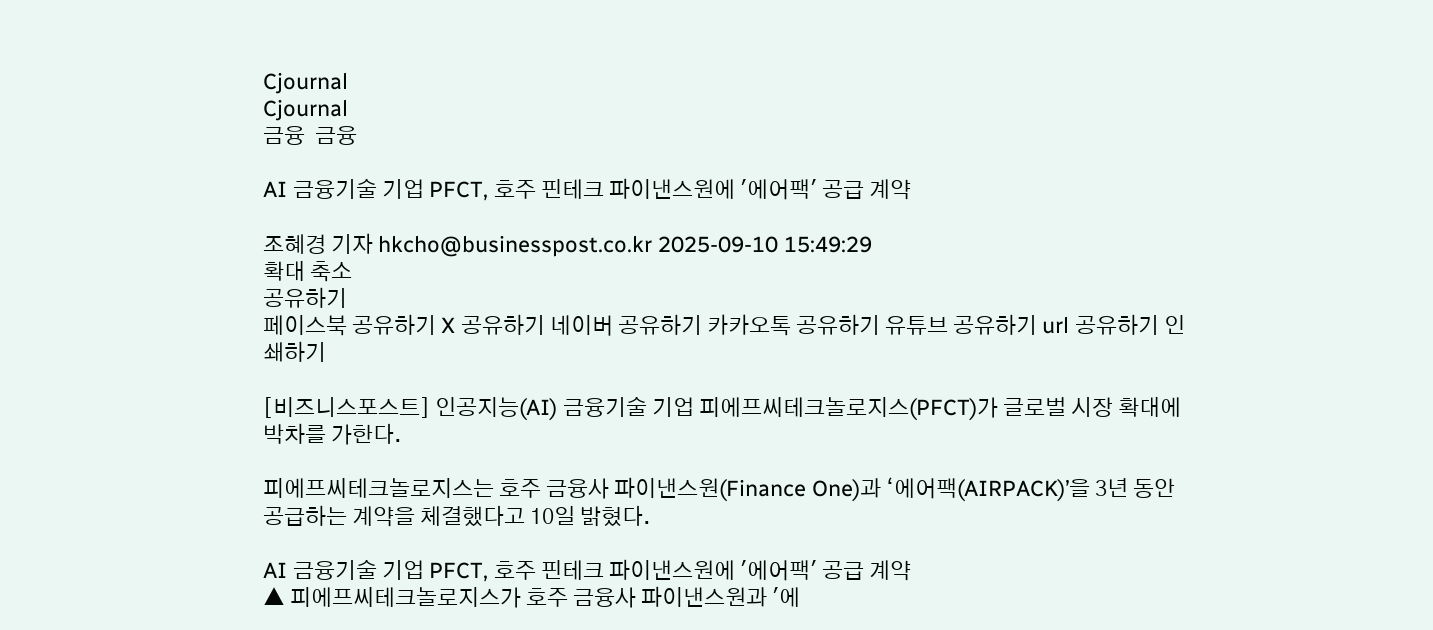Cjournal
Cjournal
금융  금융

AI 금융기술 기업 PFCT, 호주 핀테크 파이낸스원에 '에어팩' 공급 계약

조혜경 기자 hkcho@businesspost.co.kr 2025-09-10 15:49:29
확대 축소
공유하기
페이스북 공유하기 X 공유하기 네이버 공유하기 카카오톡 공유하기 유튜브 공유하기 url 공유하기 인쇄하기

[비즈니스포스트] 인공지능(AI) 금융기술 기업 피에프씨테크놀로지스(PFCT)가 글로벌 시장 확대에 박차를 가한다.

피에프씨테크놀로지스는 호주 금융사 파이낸스원(Finance One)과 ‘에어팩(AIRPACK)’을 3년 동안 공급하는 계약을 체결했다고 10일 밝혔다.

AI 금융기술 기업 PFCT, 호주 핀테크 파이낸스원에 '에어팩' 공급 계약
▲ 피에프씨테크놀로지스가 호주 금융사 파이낸스원과 '에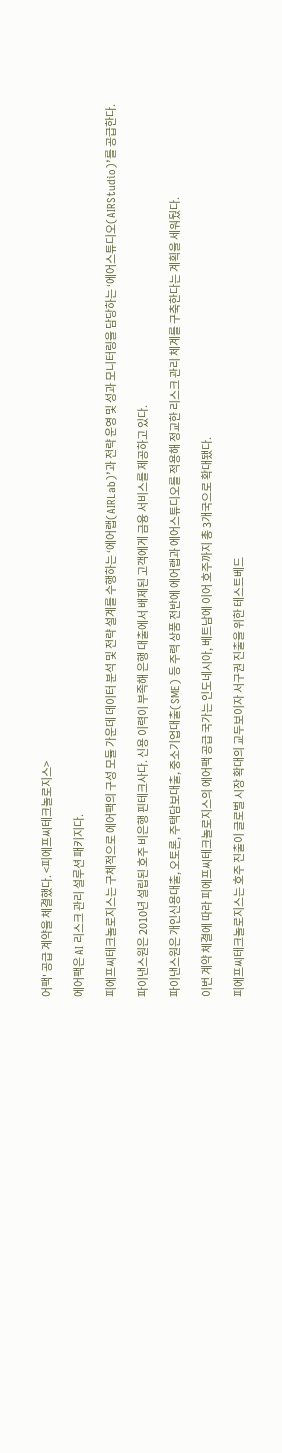어팩' 공급 계약을 체결했다. <피에프씨테크놀로지스>

에어팩은 AI 리스크 관리 설루션 패키지다.

피에프씨테크놀로지스는 구체적으로 에어팩의 구성 모듈 가운데 데이터 분석 및 전략 설계를 수행하는 ‘에어랩(AIRLab)’과 전략 운영 및 성과 모니터링을 담당하는 ‘에어스튜디오(AIRStudio)’를 공급한다.

파이낸스원은 2010년 설립된 호주 비은행 핀테크사다. 신용 이력이 부족해 은행 대출에서 배제된 고객에게 금융 서비스를 제공하고 있다.

파이낸스원은 개인신용대출, 오토론, 주택담보대출, 중소기업대출(SME) 등 주력 상품 전반에 에어랩과 에어스튜디오를 적용해 정교한 리스크 관리 체계를 구축한다는 계획을 세워뒀다.

이번 계약 체결에 따라 피에프씨테크놀로지스의 에어팩 공급 국가는 인도네시아, 베트남에 이어 호주까지 총 3개국으로 확대됐다.

피에프씨테크놀로지스는 호주 진출이 글로벌 시장 확대의 교두보이자 서구권 진출을 위한 테스트베드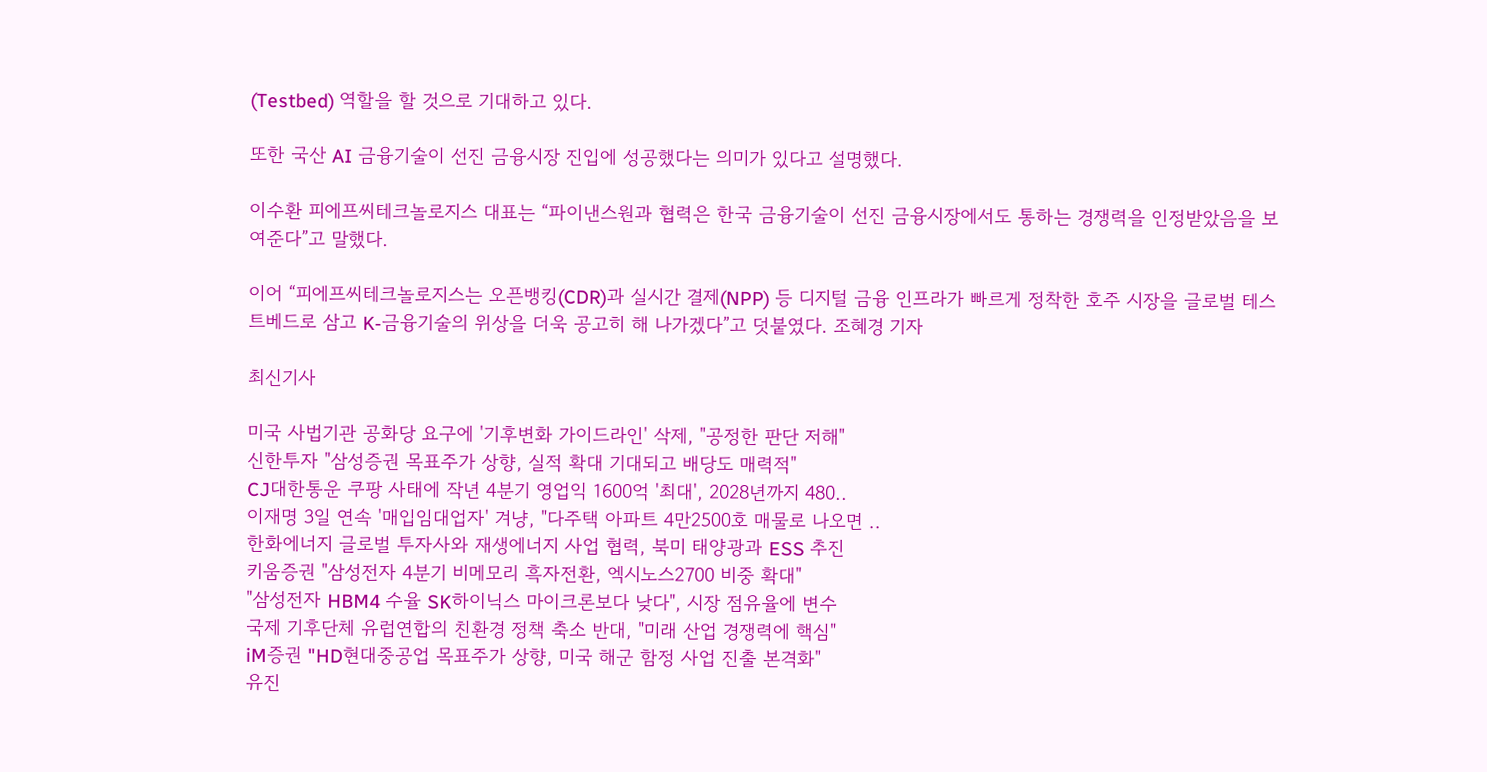(Testbed) 역할을 할 것으로 기대하고 있다.

또한 국산 AI 금융기술이 선진 금융시장 진입에 성공했다는 의미가 있다고 설명했다.

이수환 피에프씨테크놀로지스 대표는 “파이낸스원과 협력은 한국 금융기술이 선진 금융시장에서도 통하는 경쟁력을 인정받았음을 보여준다”고 말했다.

이어 “피에프씨테크놀로지스는 오픈뱅킹(CDR)과 실시간 결제(NPP) 등 디지털 금융 인프라가 빠르게 정착한 호주 시장을 글로벌 테스트베드로 삼고 K-금융기술의 위상을 더욱 공고히 해 나가겠다”고 덧붙였다. 조혜경 기자

최신기사

미국 사법기관 공화당 요구에 '기후변화 가이드라인' 삭제, "공정한 판단 저해"
신한투자 "삼성증권 목표주가 상향, 실적 확대 기대되고 배당도 매력적"
CJ대한통운 쿠팡 사태에 작년 4분기 영업익 1600억 '최대', 2028년까지 480..
이재명 3일 연속 '매입임대업자' 겨냥, "다주택 아파트 4만2500호 매물로 나오면 ..
한화에너지 글로벌 투자사와 재생에너지 사업 협력, 북미 태양광과 ESS 추진
키움증권 "삼성전자 4분기 비메모리 흑자전환, 엑시노스2700 비중 확대"
"삼성전자 HBM4 수율 SK하이닉스 마이크론보다 낮다", 시장 점유율에 변수
국제 기후단체 유럽연합의 친환경 정책 축소 반대, "미래 산업 경쟁력에 핵심"
iM증권 "HD현대중공업 목표주가 상향, 미국 해군 함정 사업 진출 본격화"
유진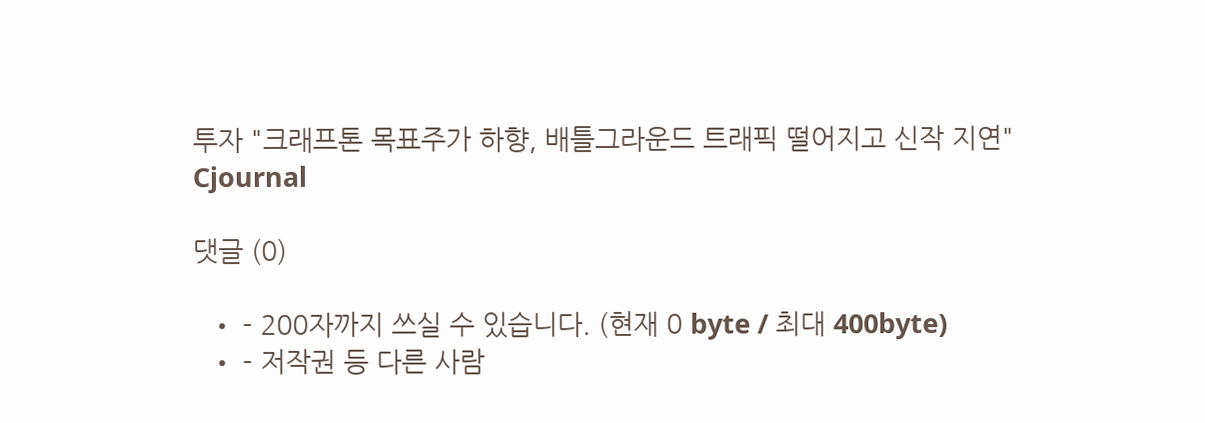투자 "크래프톤 목표주가 하향, 배틀그라운드 트래픽 떨어지고 신작 지연"
Cjournal

댓글 (0)

  • - 200자까지 쓰실 수 있습니다. (현재 0 byte / 최대 400byte)
  • - 저작권 등 다른 사람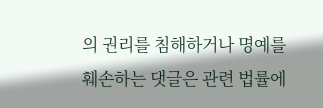의 권리를 침해하거나 명예를 훼손하는 댓글은 관련 법률에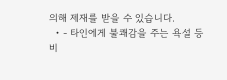의해 제재를 받을 수 있습니다.
  • - 타인에게 불쾌감을 주는 욕설 등 비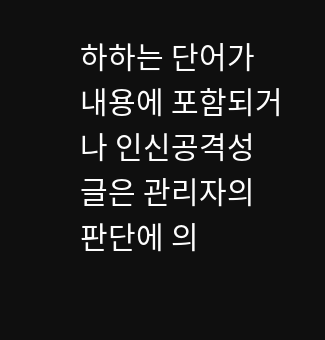하하는 단어가 내용에 포함되거나 인신공격성 글은 관리자의 판단에 의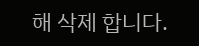해 삭제 합니다.